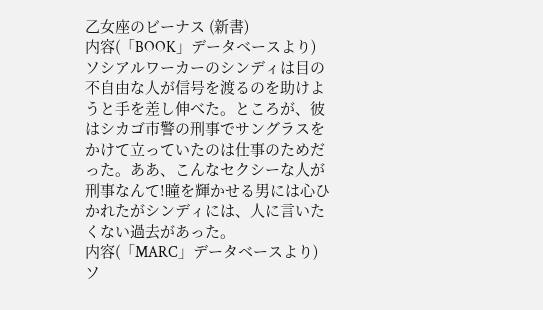乙女座のビーナス (新書)
内容(「BOOK」データベースより)
ソシアルワーカーのシンディは目の不自由な人が信号を渡るのを助けようと手を差し伸べた。ところが、彼はシカゴ市警の刑事でサングラスをかけて立っていたのは仕事のためだった。ああ、こんなセクシーな人が刑事なんて!瞳を輝かせる男には心ひかれたがシンディには、人に言いたくない過去があった。
内容(「MARC」データベースより)
ソ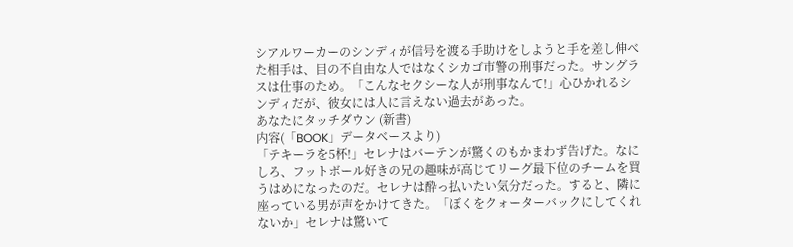シアルワーカーのシンディが信号を渡る手助けをしようと手を差し伸べた相手は、目の不自由な人ではなくシカゴ市警の刑事だった。サングラスは仕事のため。「こんなセクシーな人が刑事なんて!」心ひかれるシンディだが、彼女には人に言えない過去があった。
あなたにタッチダウン (新書)
内容(「BOOK」データベースより)
「テキーラを5杯!」セレナはバーテンが驚くのもかまわず告げた。なにしろ、フットボール好きの兄の趣味が高じてリーグ最下位のチームを買うはめになったのだ。セレナは酔っ払いたい気分だった。すると、隣に座っている男が声をかけてきた。「ぼくをクォーターバックにしてくれないか」セレナは驚いて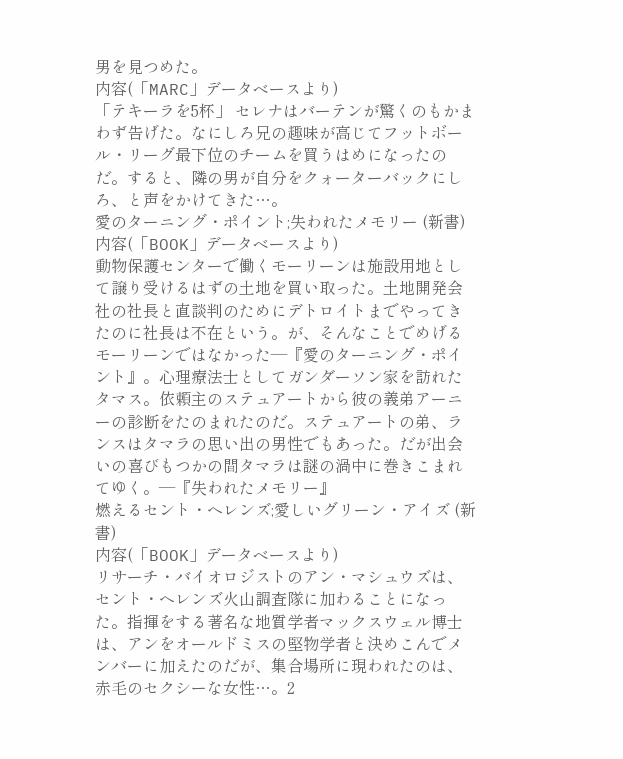男を見つめた。
内容(「MARC」データベースより)
「テキーラを5杯」 セレナはバーテンが驚くのもかまわず告げた。なにしろ兄の趣味が高じてフットボール・リーグ最下位のチームを買うはめになったのだ。すると、隣の男が自分をクォーターバックにしろ、と声をかけてきた…。
愛のターニング・ポイント;失われたメモリー (新書)
内容(「BOOK」データベースより)
動物保護センターで働くモーリーンは施設用地として譲り受けるはずの土地を買い取った。土地開発会社の社長と直談判のためにデトロイトまでやってきたのに社長は不在という。が、そんなことでめげるモーリーンではなかった―『愛のターニング・ポイント』。心理療法士としてガンダーソン家を訪れたタマス。依頼主のステュアートから彼の義弟アーニーの診断をたのまれたのだ。ステュアートの弟、ランスはタマラの思い出の男性でもあった。だが出会いの喜びもつかの間タマラは謎の渦中に巻きこまれてゆく。―『失われたメモリー』
燃えるセント・ヘレンズ;愛しいグリーン・アイズ (新書)
内容(「BOOK」データベースより)
リサーチ・バイオロジストのアン・マシュウズは、セント・ヘレンズ火山調査隊に加わることになった。指揮をする著名な地質学者マックスウェル博士は、アンをオールドミスの堅物学者と決めこんでメンバーに加えたのだが、集合場所に現われたのは、赤毛のセクシーな女性…。2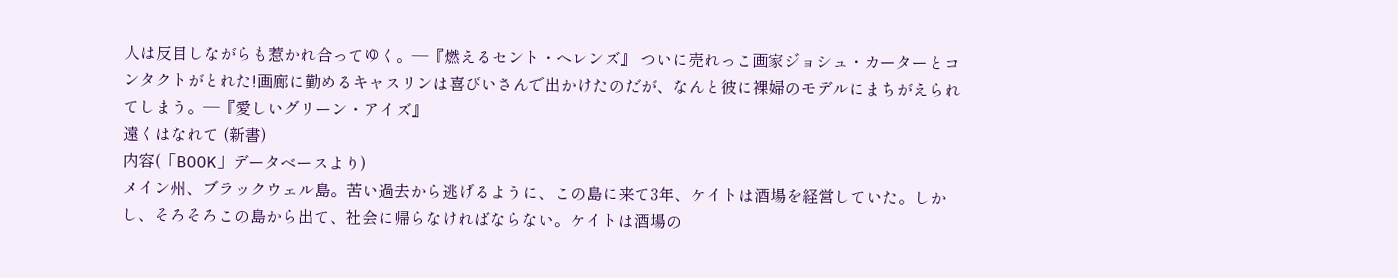人は反目しながらも惹かれ合ってゆく。―『燃えるセント・ヘレンズ』 ついに売れっこ画家ジョシュ・カーターとコンタクトがとれた!画廊に勤めるキャスリンは喜びいさんで出かけたのだが、なんと彼に裸婦のモデルにまちがえられてしまう。―『愛しいグリーン・アイズ』
遠くはなれて (新書)
内容(「BOOK」データベースより)
メイン州、ブラックウェル島。苦い過去から逃げるように、この島に来て3年、ケイトは酒場を経営していた。しかし、そろそろこの島から出て、社会に帰らなければならない。ケイトは酒場の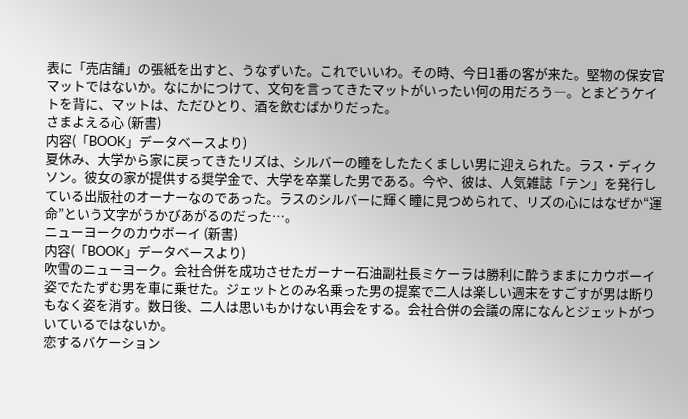表に「売店舗」の張紙を出すと、うなずいた。これでいいわ。その時、今日1番の客が来た。堅物の保安官マットではないか。なにかにつけて、文句を言ってきたマットがいったい何の用だろう―。とまどうケイトを背に、マットは、ただひとり、酒を飲むばかりだった。
さまよえる心 (新書)
内容(「BOOK」データベースより)
夏休み、大学から家に戻ってきたリズは、シルバーの瞳をしたたくましい男に迎えられた。ラス・ディクソン。彼女の家が提供する奨学金で、大学を卒業した男である。今や、彼は、人気雑誌「テン」を発行している出版社のオーナーなのであった。ラスのシルバーに輝く瞳に見つめられて、リズの心にはなぜか“運命”という文字がうかびあがるのだった…。
ニューヨークのカウボーイ (新書)
内容(「BOOK」データベースより)
吹雪のニューヨーク。会社合併を成功させたガーナー石油副社長ミケーラは勝利に酔うままにカウボーイ姿でたたずむ男を車に乗せた。ジェットとのみ名乗った男の提案で二人は楽しい週末をすごすが男は断りもなく姿を消す。数日後、二人は思いもかけない再会をする。会社合併の会議の席になんとジェットがついているではないか。
恋するバケーション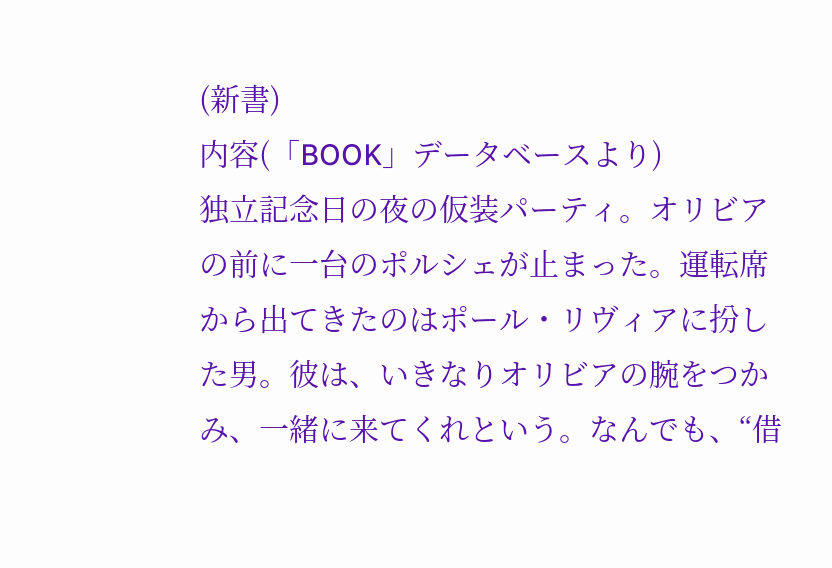(新書)
内容(「BOOK」データベースより)
独立記念日の夜の仮装パーティ。オリビアの前に一台のポルシェが止まった。運転席から出てきたのはポール・リヴィアに扮した男。彼は、いきなりオリビアの腕をつかみ、一緒に来てくれという。なんでも、“借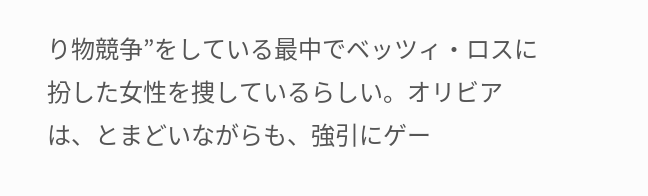り物競争”をしている最中でベッツィ・ロスに扮した女性を捜しているらしい。オリビアは、とまどいながらも、強引にゲー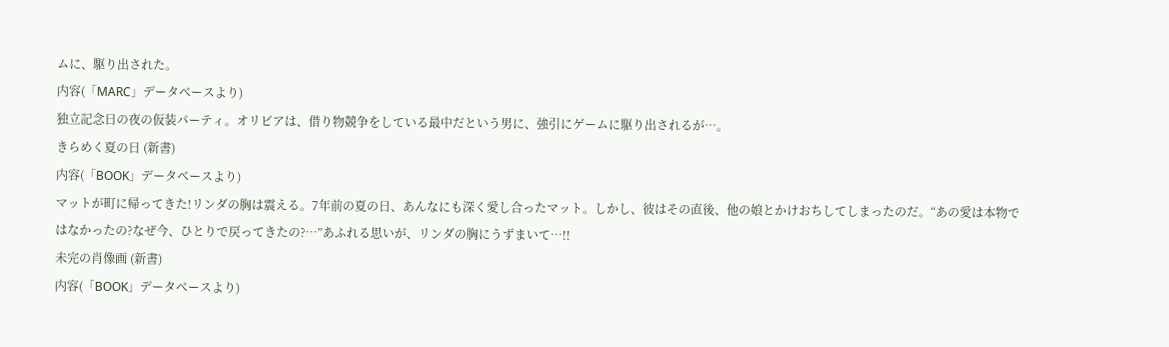ムに、駆り出された。
内容(「MARC」データベースより)
独立記念日の夜の仮装パーティ。オリビアは、借り物競争をしている最中だという男に、強引にゲームに駆り出されるが…。
きらめく夏の日 (新書)
内容(「BOOK」データベースより)
マットが町に帰ってきた!リンダの胸は震える。7年前の夏の日、あんなにも深く愛し合ったマット。しかし、彼はその直後、他の娘とかけおちしてしまったのだ。“あの愛は本物ではなかったの?なぜ今、ひとりで戻ってきたの?…”あふれる思いが、リンダの胸にうずまいて…!!
未完の肖像画 (新書)
内容(「BOOK」データベースより)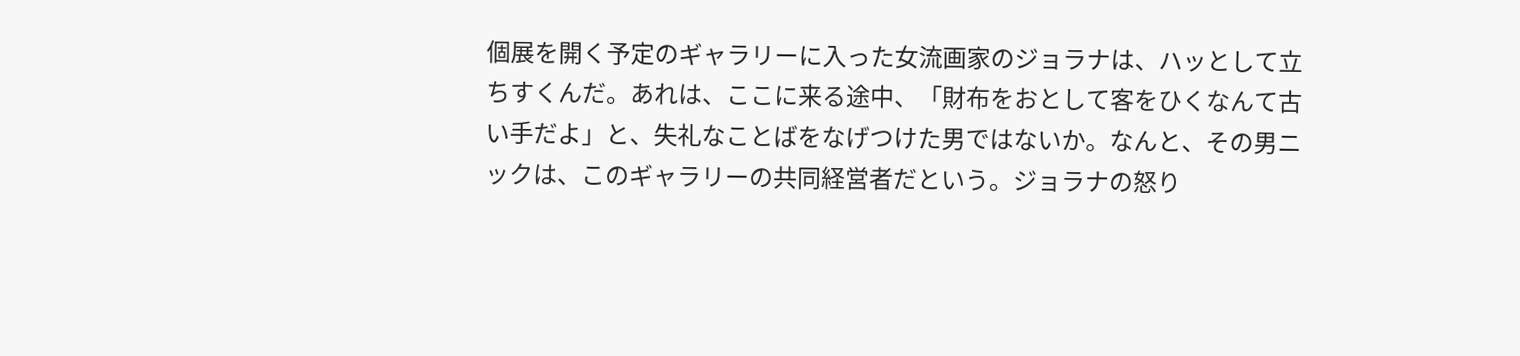個展を開く予定のギャラリーに入った女流画家のジョラナは、ハッとして立ちすくんだ。あれは、ここに来る途中、「財布をおとして客をひくなんて古い手だよ」と、失礼なことばをなげつけた男ではないか。なんと、その男ニックは、このギャラリーの共同経営者だという。ジョラナの怒り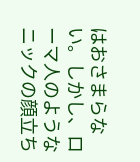はおさまらない。しかし、ローマ人のようなニックの顔立ち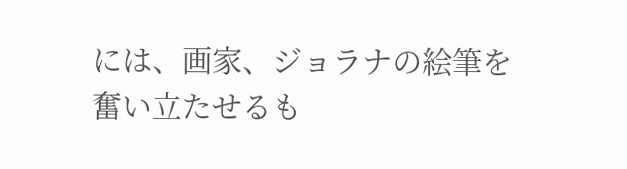には、画家、ジョラナの絵筆を奮い立たせるも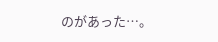のがあった…。